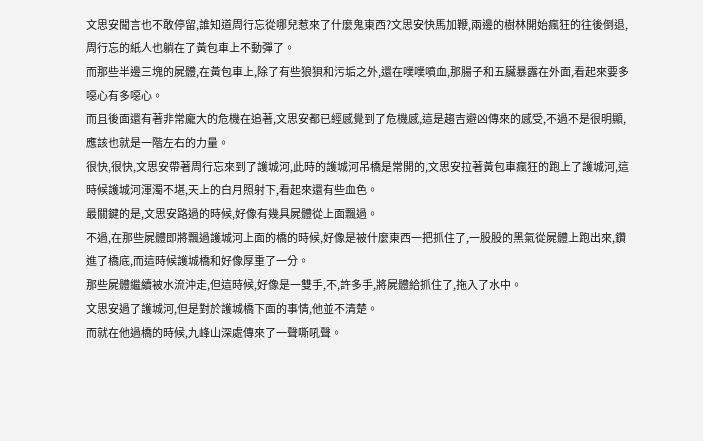文思安聞言也不敢停留,誰知道周行忘從哪兒惹來了什麼鬼東西?文思安快馬加鞭,兩邊的樹林開始瘋狂的往後倒退,周行忘的紙人也躺在了黃包車上不動彈了。
而那些半邊三塊的屍體,在黃包車上,除了有些狼狽和污垢之外,還在噗噗噴血,那腸子和五臟暴露在外面,看起來要多噁心有多噁心。
而且後面還有著非常龐大的危機在追著,文思安都已經感覺到了危機感,這是趨吉避凶傳來的感受,不過不是很明顯,應該也就是一階左右的力量。
很快,很快,文思安帶著周行忘來到了護城河,此時的護城河吊橋是常開的,文思安拉著黃包車瘋狂的跑上了護城河,這時候護城河渾濁不堪,天上的白月照射下,看起來還有些血色。
最關鍵的是,文思安路過的時候,好像有幾具屍體從上面飄過。
不過,在那些屍體即將飄過護城河上面的橋的時候,好像是被什麼東西一把抓住了,一股股的黑氣從屍體上跑出來,鑽進了橋底,而這時候護城橋和好像厚重了一分。
那些屍體繼續被水流沖走,但這時候,好像是一雙手,不,許多手,將屍體給抓住了,拖入了水中。
文思安過了護城河,但是對於護城橋下面的事情,他並不清楚。
而就在他過橋的時候,九峰山深處傳來了一聲嘶吼聲。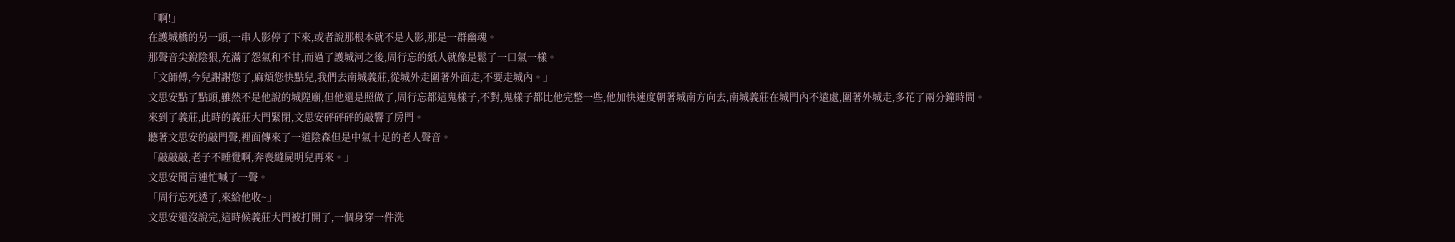「啊!」
在護城橋的另一頭,一串人影停了下來,或者說那根本就不是人影,那是一群幽魂。
那聲音尖銳陰狠,充滿了怨氣和不甘,而過了護城河之後,周行忘的紙人就像是鬆了一口氣一樣。
「文師傅,今兒謝謝您了,麻煩您快點兒,我們去南城義莊,從城外走圍著外面走,不要走城內。」
文思安點了點頭,雖然不是他說的城隍廟,但他還是照做了,周行忘都這鬼樣子,不對,鬼樣子都比他完整一些,他加快速度朝著城南方向去,南城義莊在城門內不遠處,圍著外城走,多花了兩分鐘時間。
來到了義莊,此時的義莊大門緊閉,文思安砰砰砰的敲響了房門。
聽著文思安的敲門聲,裡面傳來了一道陰森但是中氣十足的老人聲音。
「敲敲敲,老子不睡覺啊,奔喪縫屍明兒再來。」
文思安聞言連忙喊了一聲。
「周行忘死透了,來給他收~」
文思安還沒說完,這時候義莊大門被打開了,一個身穿一件洗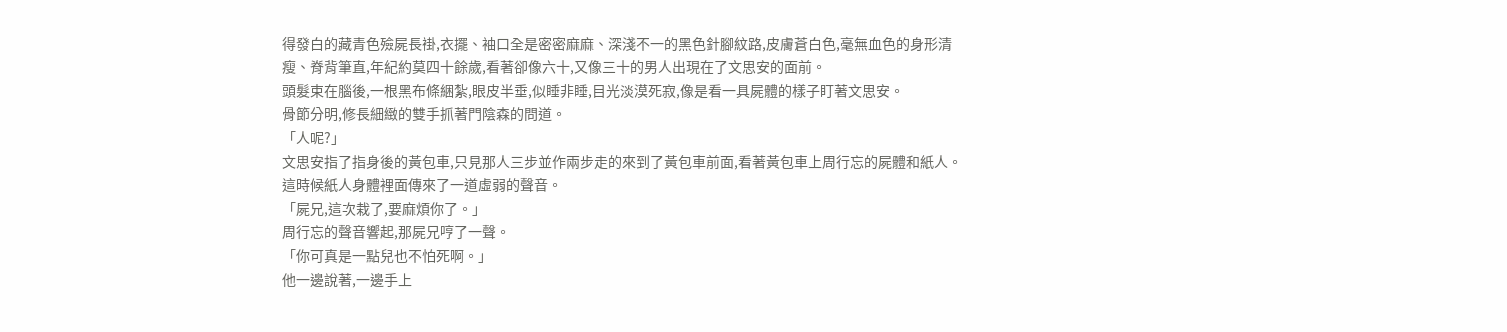得發白的藏青色殮屍長褂,衣擺、袖口全是密密麻麻、深淺不一的黑色針腳紋路,皮膚蒼白色,毫無血色的身形清瘦、脊背筆直,年紀約莫四十餘歲,看著卻像六十,又像三十的男人出現在了文思安的面前。
頭髮束在腦後,一根黑布條綑紮,眼皮半垂,似睡非睡,目光淡漠死寂,像是看一具屍體的樣子盯著文思安。
骨節分明,修長細緻的雙手抓著門陰森的問道。
「人呢?」
文思安指了指身後的黃包車,只見那人三步並作兩步走的來到了黃包車前面,看著黃包車上周行忘的屍體和紙人。
這時候紙人身體裡面傳來了一道虛弱的聲音。
「屍兄,這次栽了,要麻煩你了。」
周行忘的聲音響起,那屍兄哼了一聲。
「你可真是一點兒也不怕死啊。」
他一邊說著,一邊手上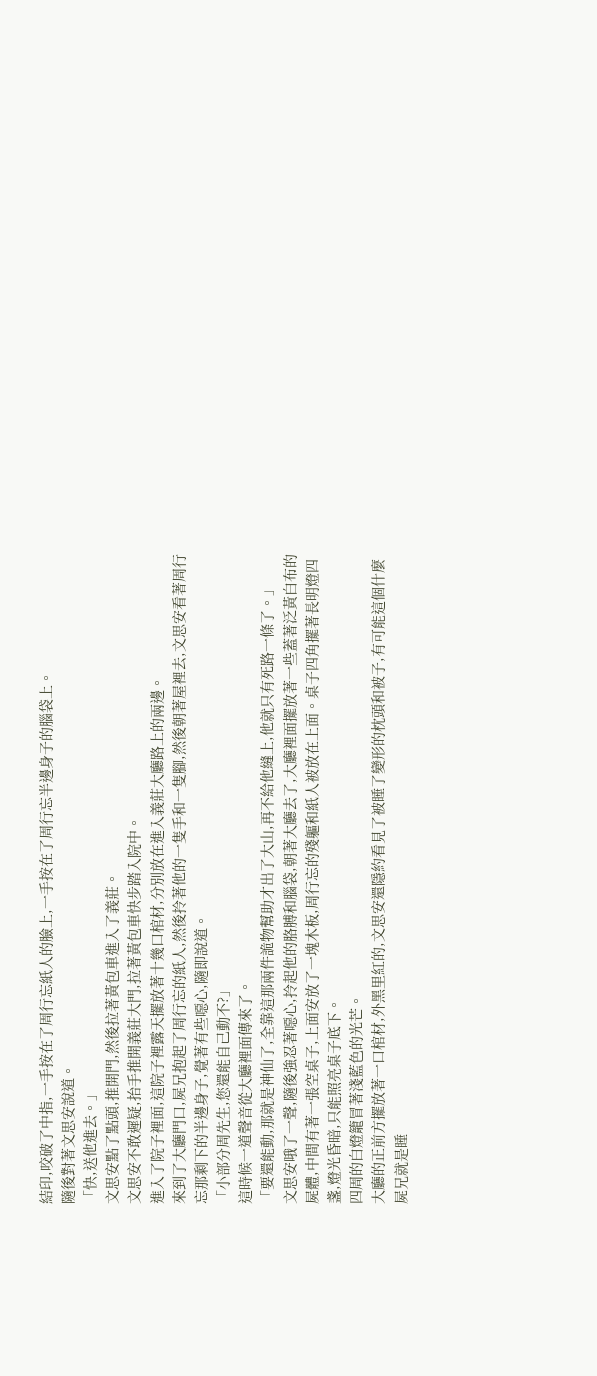結印,咬破了中指,一手按在了周行忘紙人的臉上,一手按在了周行忘半邊身子的腦袋上。
隨後對著文思安說道。
「快,送他進去。」
文思安點了點頭,推開門,然後拉著黃包車進入了義莊。
文思安不敢遲疑,抬手推開義莊大門,拉著黃包車快步踏入院中。
進入了院子裡面,這院子裡露天擺放著十幾口棺材,分別放在進入義莊大廳路上的兩邊。
來到了大廳門口,屍兄抱起了周行忘的紙人,然後拎著他的一隻手和一隻腳,然後朝著屋裡去,文思安看著周行忘那剩下的半邊身子,覺著有些噁心,隨即說道。
「小部分周先生,您還能自己動不?」
這時候一道聲音從大廳裡面傳來了。
「要還能動,那就是神仙了,全靠這那兩件詭物幫助才出了大山,再不給他縫上,他就只有死路一條了。」
文思安哦了一聲,隨後強忍著噁心,拎起他的胳膊和腦袋,朝著大廳去了,大廳裡面擺放著一些蓋著泛黃白布的屍體,中間有著一張空桌子,上面安放了一塊木板,周行忘的殘軀和紙人被放在上面。桌子四角擺著長明燈四盞,燈光昏暗,只能照亮桌子底下。
四周的白燈籠冒著淺藍色的光芒。
大廳的正前方擺放著一口棺材,外黑里紅的,文思安還隱約看見了被睡了變形的枕頭和被子,有可能這個什麼屍兄就是睡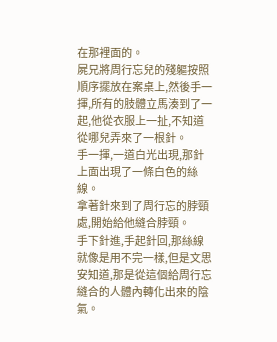在那裡面的。
屍兄將周行忘兒的殘軀按照順序擺放在案桌上,然後手一揮,所有的肢體立馬湊到了一起,他從衣服上一扯,不知道從哪兒弄來了一根針。
手一揮,一道白光出現,那針上面出現了一條白色的絲線。
拿著針來到了周行忘的脖頸處,開始給他縫合脖頸。
手下針進,手起針回,那絲線就像是用不完一樣,但是文思安知道,那是從這個給周行忘縫合的人體內轉化出來的陰氣。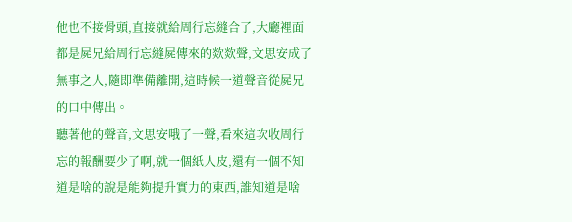他也不接骨頭,直接就給周行忘縫合了,大廳裡面都是屍兄給周行忘縫屍傳來的欻欻聲,文思安成了無事之人,隨即準備離開,這時候一道聲音從屍兄的口中傳出。
聽著他的聲音,文思安哦了一聲,看來這次收周行忘的報酬要少了啊,就一個紙人皮,還有一個不知道是啥的說是能夠提升實力的東西,誰知道是啥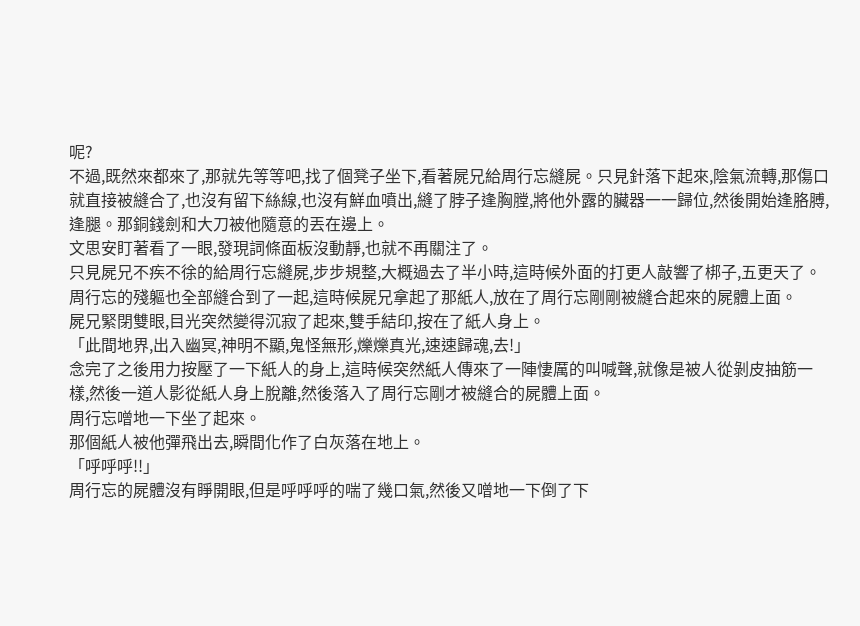呢?
不過,既然來都來了,那就先等等吧,找了個凳子坐下,看著屍兄給周行忘縫屍。只見針落下起來,陰氣流轉,那傷口就直接被縫合了,也沒有留下絲線,也沒有鮮血噴出,縫了脖子逢胸膛,將他外露的臟器一一歸位,然後開始逢胳膊,逢腿。那銅錢劍和大刀被他隨意的丟在邊上。
文思安盯著看了一眼,發現詞條面板沒動靜,也就不再關注了。
只見屍兄不疾不徐的給周行忘縫屍,步步規整,大概過去了半小時,這時候外面的打更人敲響了梆子,五更天了。
周行忘的殘軀也全部縫合到了一起,這時候屍兄拿起了那紙人,放在了周行忘剛剛被縫合起來的屍體上面。
屍兄緊閉雙眼,目光突然變得沉寂了起來,雙手結印,按在了紙人身上。
「此間地界,出入幽冥,神明不顯,鬼怪無形,爍爍真光,速速歸魂,去!」
念完了之後用力按壓了一下紙人的身上,這時候突然紙人傳來了一陣悽厲的叫喊聲,就像是被人從剝皮抽筋一樣,然後一道人影從紙人身上脫離,然後落入了周行忘剛才被縫合的屍體上面。
周行忘噌地一下坐了起來。
那個紙人被他彈飛出去,瞬間化作了白灰落在地上。
「呼呼呼!!」
周行忘的屍體沒有睜開眼,但是呼呼呼的喘了幾口氣,然後又噌地一下倒了下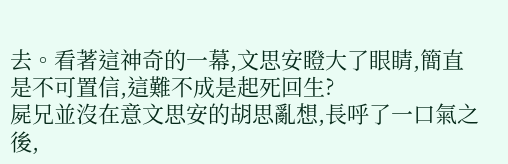去。看著這神奇的一幕,文思安瞪大了眼睛,簡直是不可置信,這難不成是起死回生?
屍兄並沒在意文思安的胡思亂想,長呼了一口氣之後,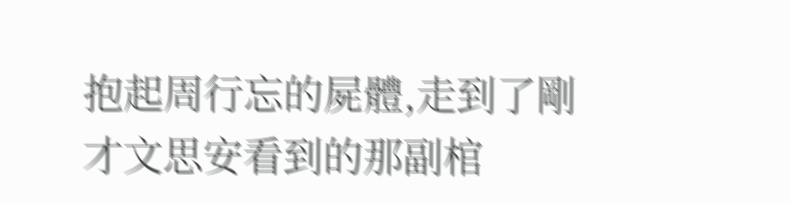抱起周行忘的屍體,走到了剛才文思安看到的那副棺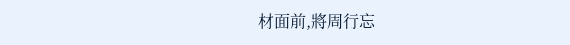材面前,將周行忘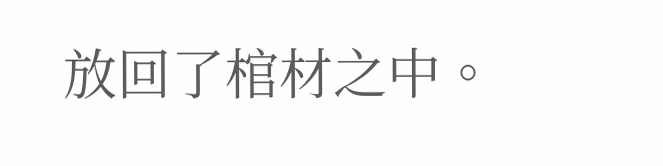放回了棺材之中。